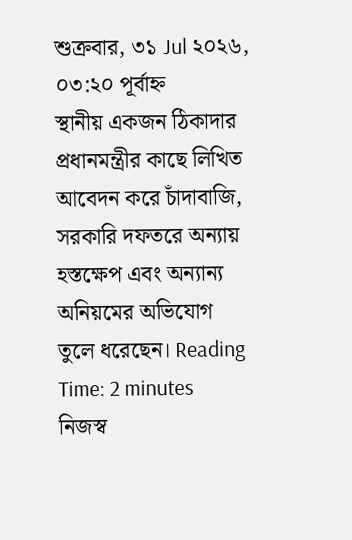শুক্রবার, ৩১ Jul ২০২৬, ০৩:২০ পূর্বাহ্ন
স্থানীয় একজন ঠিকাদার প্রধানমন্ত্রীর কাছে লিখিত আবেদন করে চাঁদাবাজি, সরকারি দফতরে অন্যায় হস্তক্ষেপ এবং অন্যান্য অনিয়মের অভিযোগ তুলে ধরেছেন। Reading Time: 2 minutes
নিজস্ব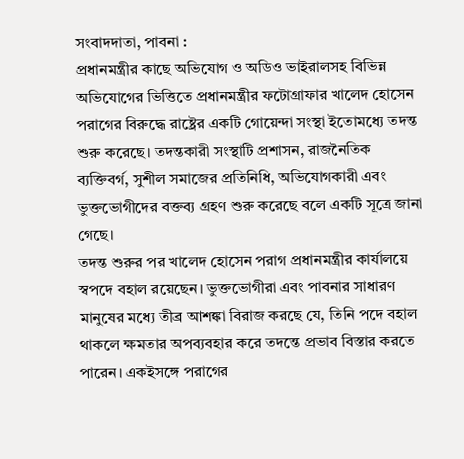সংবাদদাতা, পাবনা :
প্রধানমন্ত্রীর কাছে অভিযোগ ও অডিও ভাইরালসহ বিভিন্ন অভিযোগের ভিত্তিতে প্রধানমন্ত্রীর ফটোগ্রাফার খালেদ হোসেন পরাগের বিরুদ্ধে রাষ্ট্রের একটি গোয়েন্দা সংস্থা ইতোমধ্যে তদন্ত শুরু করেছে। তদন্তকারী সংস্থাটি প্রশাসন, রাজনৈতিক ব্যক্তিবর্গ, সুশীল সমাজের প্রতিনিধি, অভিযোগকারী এবং ভুক্তভোগীদের বক্তব্য গ্রহণ শুরু করেছে বলে একটি সূত্রে জানা গেছে।
তদন্ত শুরুর পর খালেদ হোসেন পরাগ প্রধানমন্ত্রীর কার্যালয়ে স্বপদে বহাল রয়েছেন। ভুক্তভোগীরা এবং পাবনার সাধারণ মানুষের মধ্যে তীব্র আশঙ্কা বিরাজ করছে যে, তিনি পদে বহাল থাকলে ক্ষমতার অপব্যবহার করে তদন্তে প্রভাব বিস্তার করতে পারেন। একইসঙ্গে পরাগের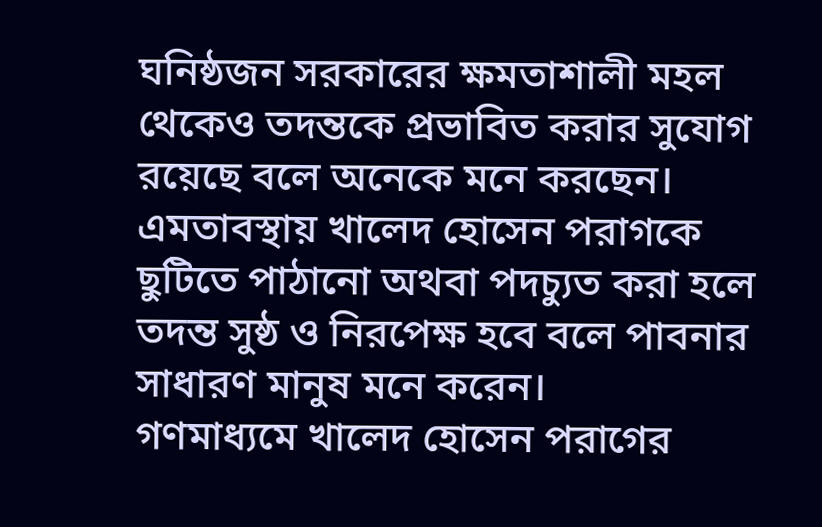ঘনিষ্ঠজন সরকারের ক্ষমতাশালী মহল থেকেও তদন্তকে প্রভাবিত করার সুযোগ রয়েছে বলে অনেকে মনে করছেন। এমতাবস্থায় খালেদ হোসেন পরাগকে ছুটিতে পাঠানো অথবা পদচ্যুত করা হলে তদন্ত সুষ্ঠ ও নিরপেক্ষ হবে বলে পাবনার সাধারণ মানুষ মনে করেন।
গণমাধ্যমে খালেদ হোসেন পরাগের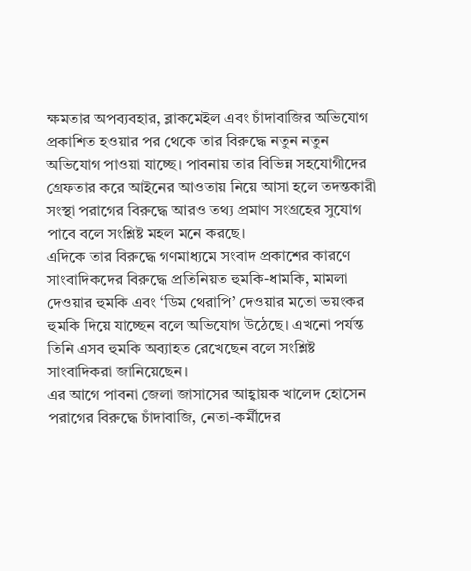ক্ষমতার অপব্যবহার, ব্লাকমেইল এবং চাঁদাবাজির অভিযোগ প্রকাশিত হওয়ার পর থেকে তার বিরুদ্ধে নতুন নতুন অভিযোগ পাওয়া যাচ্ছে। পাবনায় তার বিভিন্ন সহযোগীদের গ্রেফতার করে আইনের আওতায় নিয়ে আসা হলে তদন্তকারী সংস্থা পরাগের বিরুদ্ধে আরও তথ্য প্রমাণ সংগ্রহের সুযোগ পাবে বলে সংশ্লিষ্ট মহল মনে করছে।
এদিকে তার বিরুদ্ধে গণমাধ্যমে সংবাদ প্রকাশের কারণে সাংবাদিকদের বিরুদ্ধে প্রতিনিয়ত হুমকি-ধামকি, মামলা দেওয়ার হুমকি এবং ‘ডিম থেরাপি’ দেওয়ার মতো ভয়ংকর হুমকি দিয়ে যাচ্ছেন বলে অভিযোগ উঠেছে। এখনো পর্যন্ত তিনি এসব হুমকি অব্যাহত রেখেছেন বলে সংশ্লিষ্ট সাংবাদিকরা জানিয়েছেন।
এর আগে পাবনা জেলা জাসাসের আহ্বায়ক খালেদ হোসেন পরাগের বিরুদ্ধে চাঁদাবাজি, নেতা-কর্মীদের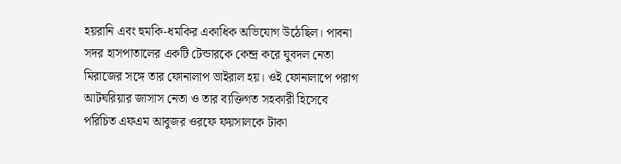হয়রানি এবং হুমকি-ধমকির একাধিক অভিযোগ উঠেছিল। পাবনা সদর হাসপাতালের একটি টেন্ডারকে কেন্দ্র করে যুবদল নেতা মিরাজের সঙ্গে তার ফোনালাপ ভাইরাল হয়। ওই ফোনালাপে পরাগ আটঘরিয়ার জাসাস নেতা ও তার ব্যক্তিগত সহকারী হিসেবে পরিচিত এফএম আবুজর ওরফে ফয়সালকে টাকা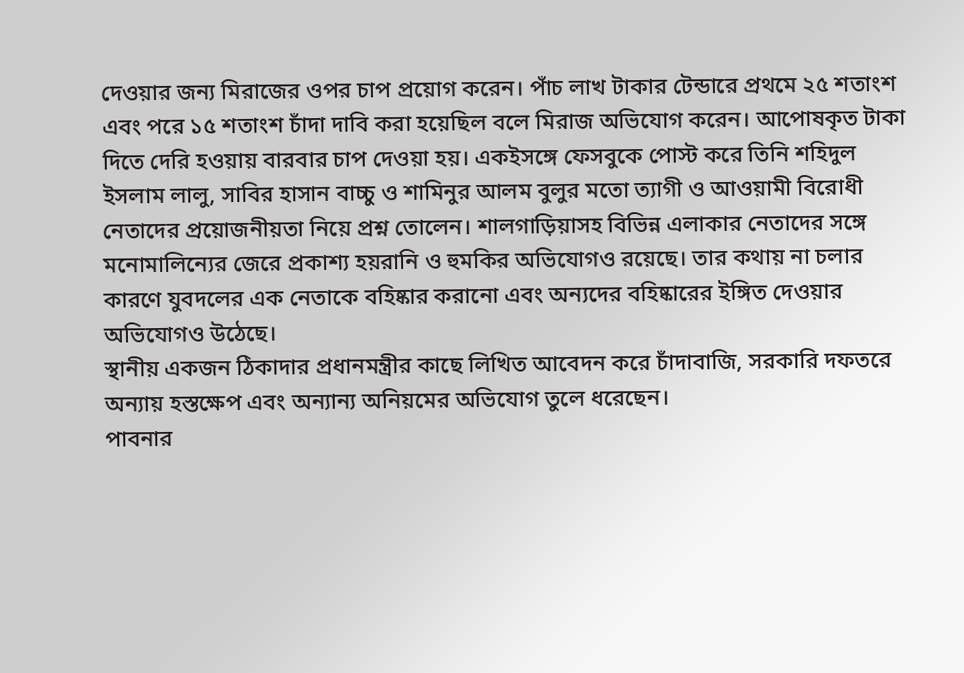দেওয়ার জন্য মিরাজের ওপর চাপ প্রয়োগ করেন। পাঁচ লাখ টাকার টেন্ডারে প্রথমে ২৫ শতাংশ এবং পরে ১৫ শতাংশ চাঁদা দাবি করা হয়েছিল বলে মিরাজ অভিযোগ করেন। আপোষকৃত টাকা দিতে দেরি হওয়ায় বারবার চাপ দেওয়া হয়। একইসঙ্গে ফেসবুকে পোস্ট করে তিনি শহিদুল ইসলাম লালু, সাবির হাসান বাচ্চু ও শামিনুর আলম বুলুর মতো ত্যাগী ও আওয়ামী বিরোধী নেতাদের প্রয়োজনীয়তা নিয়ে প্রশ্ন তোলেন। শালগাড়িয়াসহ বিভিন্ন এলাকার নেতাদের সঙ্গে মনোমালিন্যের জেরে প্রকাশ্য হয়রানি ও হুমকির অভিযোগও রয়েছে। তার কথায় না চলার কারণে যুবদলের এক নেতাকে বহিষ্কার করানো এবং অন্যদের বহিষ্কারের ইঙ্গিত দেওয়ার অভিযোগও উঠেছে।
স্থানীয় একজন ঠিকাদার প্রধানমন্ত্রীর কাছে লিখিত আবেদন করে চাঁদাবাজি, সরকারি দফতরে অন্যায় হস্তক্ষেপ এবং অন্যান্য অনিয়মের অভিযোগ তুলে ধরেছেন।
পাবনার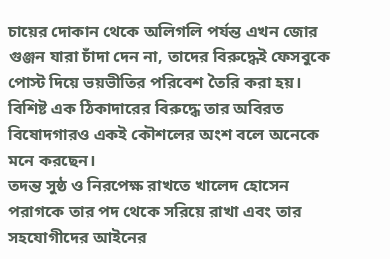চায়ের দোকান থেকে অলিগলি পর্যন্ত এখন জোর গুঞ্জন যারা চাঁদা দেন না, তাদের বিরুদ্ধেই ফেসবুকে পোস্ট দিয়ে ভয়ভীতির পরিবেশ তৈরি করা হয়। বিশিষ্ট এক ঠিকাদারের বিরুদ্ধে তার অবিরত বিষোদগারও একই কৌশলের অংশ বলে অনেকে মনে করছেন।
তদন্ত সুষ্ঠ ও নিরপেক্ষ রাখতে খালেদ হোসেন পরাগকে তার পদ থেকে সরিয়ে রাখা এবং তার সহযোগীদের আইনের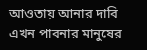আওতায় আনার দাবি এখন পাবনার মানুষের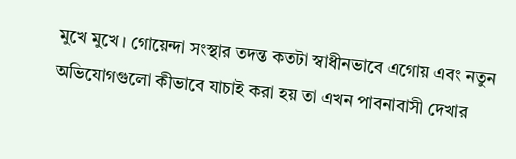মুখে মুখে। গোয়েন্দা সংস্থার তদন্ত কতটা স্বাধীনভাবে এগোয় এবং নতুন অভিযোগগুলো কীভাবে যাচাই করা হয় তা এখন পাবনাবাসী দেখার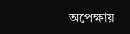অপেক্ষায়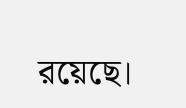রয়েছে।